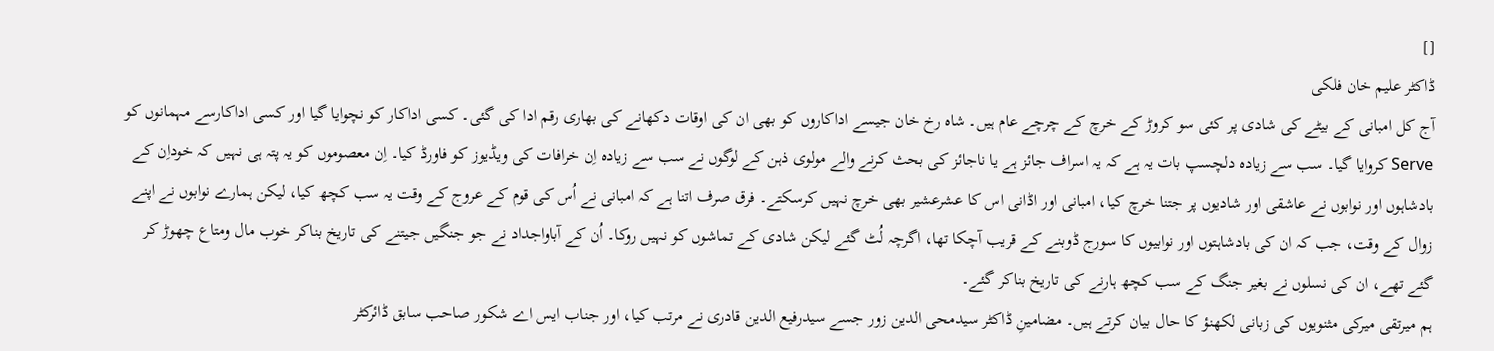[]
ڈاکٹر علیم خان فلکی
آج کل امبانی کے بیٹے کی شادی پر کئی سو کروڑ کے خرچ کے چرچے عام ہیں۔ شاہ رخ خان جیسے اداکاروں کو بھی ان کی اوقات دکھانے کی بھاری رقم ادا کی گئی۔ کسی اداکار کو نچوایا گیا اور کسی اداکارسے مہمانوں کو Serve کروایا گیا۔ سب سے زیادہ دلچسپ بات یہ ہے کہ یہ اسراف جائز ہے یا ناجائز کی بحث کرنے والے مولوی ذہن کے لوگوں نے سب سے زیادہ اِن خرافات کی ویڈیوز کو فاورڈ کیا۔ اِن معصوموں کو یہ پتہ ہی نہیں کہ خوداِن کے بادشاہوں اور نوابوں نے عاشقی اور شادیوں پر جتنا خرچ کیا، امبانی اور اڈانی اس کا عشرعشیر بھی خرچ نہیں کرسکتے۔ فرق صرف اتنا ہے کہ امبانی نے اُس کی قوم کے عروج کے وقت یہ سب کچھ کیا، لیکن ہمارے نوابوں نے اپنے زوال کے وقت، جب کہ ان کی بادشاہتوں اور نوابیوں کا سورج ڈوبنے کے قریب آچکا تھا، اگرچہ لُٹ گئے لیکن شادی کے تماشوں کو نہیں روکا۔ اُن کے آباواجداد نے جو جنگیں جیتنے کی تاریخ بناکر خوب مال ومتاع چھوڑ کر گئے تھے، ان کی نسلوں نے بغیر جنگ کے سب کچھ ہارنے کی تاریخ بناکر گئے۔
ہم میرتقی میرکی مثنویوں کی زبانی لکھنؤ کا حال بیان کرتے ہیں۔ مضامینِ ڈاکٹر سیدمحی الدین زور جسے سیدرفیع الدین قادری نے مرتب کیا، اور جناب ایس اے شکور صاحب سابق ڈائرکٹر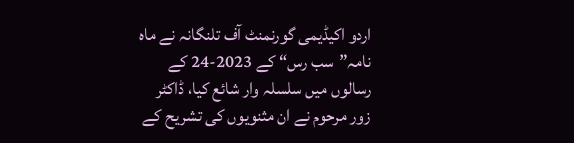اردو اکیڈیمی گورنمنٹ آف تلنگانہ نے ماہ نامہ”سب رس“ کے 2023-24 کے رسالوں میں سلسلہ وار شائع کیا، ڈاکٹر زور مرحوم نے ان مثنویوں کی تشریح کے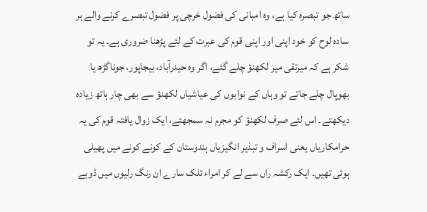ساتھ جو تبصرہ کیا ہے، وہ امبانی کی فضول خرچی پر فضول تبصرے کرنے والے ہر سادہ لوح کو خود اپنی اور اپنی قوم کی عبرت کے لئے پڑھنا ضروری ہے۔ یہ تو شکر ہے کہ میرتقی میر لکھنؤ چلے گئے، اگر وہ حیدرآباد، بیجاپور، جوناگڑھ یا بھوپال چلے جاتے تو وہاں کے نوابوں کی عیاشیاں لکھنؤ سے بھی چار ہاتھ زیادہ دیکھتے۔ اس لئے صرف لکھنؤ کو مجرم نہ سمجھئے، ایک زوال یافتہ قوم کی یہ حرامکاریاں یعنی اسراف و تبذیر انگیزیاں ہندوستان کے کونے کونے میں پھیلی ہوئی تھیں۔ ایک رکشہ راں سے لے کر امراء تلک سارے ان رنگ رلیوں میں ڈوبے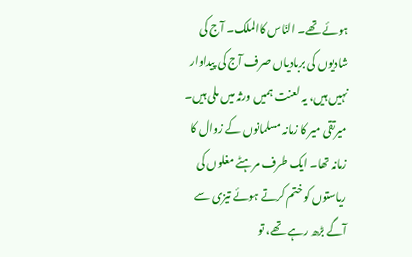ہوئے تھے۔ النّاس کاالملک۔ آج کی شادیوں کی بربادیاں صرف آج کی پیداوار نہیں ہیں، یہ لعنت ہمیں ورثہ میں ملی ہیں۔
میرتقی میر کا زمانہ مسلمانوں کے زوال کا زمانہ تھا۔ ایک طرف مرہٹے مغلوں کی ریاستوں کو ختم کرتے ہوئے تیزی سے آگے بڑھ رہے تھے، تو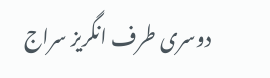دوسری طرف انگریز سراج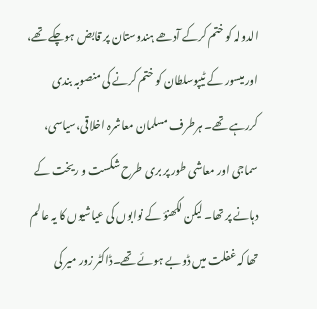الدولہ کو ختم کرکے آدھے ہندوستان پر قابض ہوچکے تھے، اور میسور کے ٹیپوسلطان کو ختم کرنے کی منصوبہ بندی کررہے تھے۔ ہرطرف مسلمان معاشرہ اخلاقی،سیاسی، سماجی اور معاشی طور پر بری طرح شکست و ریخت کے دہانے پر تھا۔ لیکن لکھنؤ کے نوابوں کی عیاشیوں کا یہ عالم تھا کہ غفلت میں ڈوبے ہوئے تھے۔ڈاکٹر زور میر کی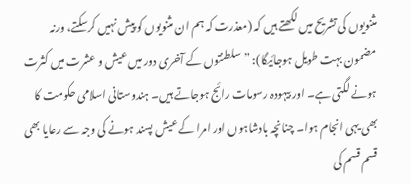مثنویوں کی تشریح میں لکھتے ہیں کہ (معذرت کہ ہم ان مثنویوں کو پیش نہیں کرسکتے، ورنہ مضمون بہت طویل ہوجائیگا): ”سلطنتوں کے آخری دور میں عیش و عشرت میں کثرت ہونے لگتی ہے۔ اور بیہودہ رسومات رائج ہوجاتے ہیں۔ ہندوستانی اسلامی حکومت کا بھی یہی انجام ہوا۔ چنانچہ بادشاہوں اور امرا کے عیش پسند ہونے کی وجہ سے رعایا بھی قسم قسم کی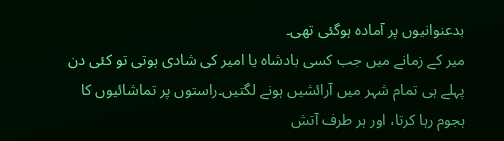بدعنوانیوں پر آمادہ ہوگئی تھی۔
میر کے زمانے میں جب کسی بادشاہ یا امیر کی شادی ہوتی تو کئی دن پہلے ہی تمام شہر میں آرائشیں ہونے لگتیں۔راستوں پر تماشائیوں کا ہجوم رہا کرتا، اور ہر طرف آتش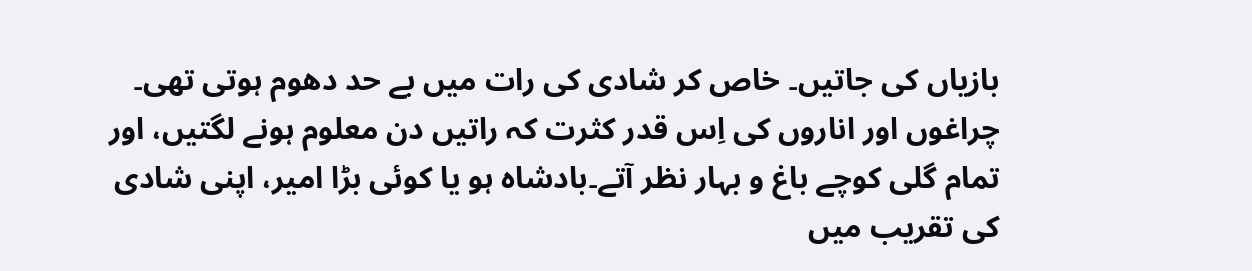بازیاں کی جاتیں۔ خاص کر شادی کی رات میں بے حد دھوم ہوتی تھی۔ چراغوں اور اناروں کی اِس قدر کثرت کہ راتیں دن معلوم ہونے لگتیں، اور تمام گلی کوچے باغ و بہار نظر آتے۔بادشاہ ہو یا کوئی بڑا امیر، اپنی شادی کی تقریب میں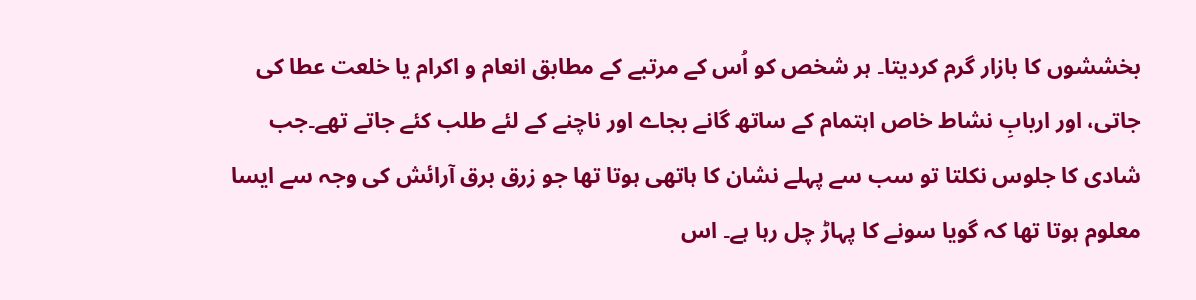بخششوں کا بازار گرم کردیتا۔ ہر شخص کو اُس کے مرتبے کے مطابق انعام و اکرام یا خلعت عطا کی جاتی، اور اربابِ نشاط خاص اہتمام کے ساتھ گانے بجاے اور ناچنے کے لئے طلب کئے جاتے تھے۔جب شادی کا جلوس نکلتا تو سب سے پہلے نشان کا ہاتھی ہوتا تھا جو زرق برق آرائش کی وجہ سے ایسا معلوم ہوتا تھا کہ گویا سونے کا پہاڑ چل رہا ہے۔ اس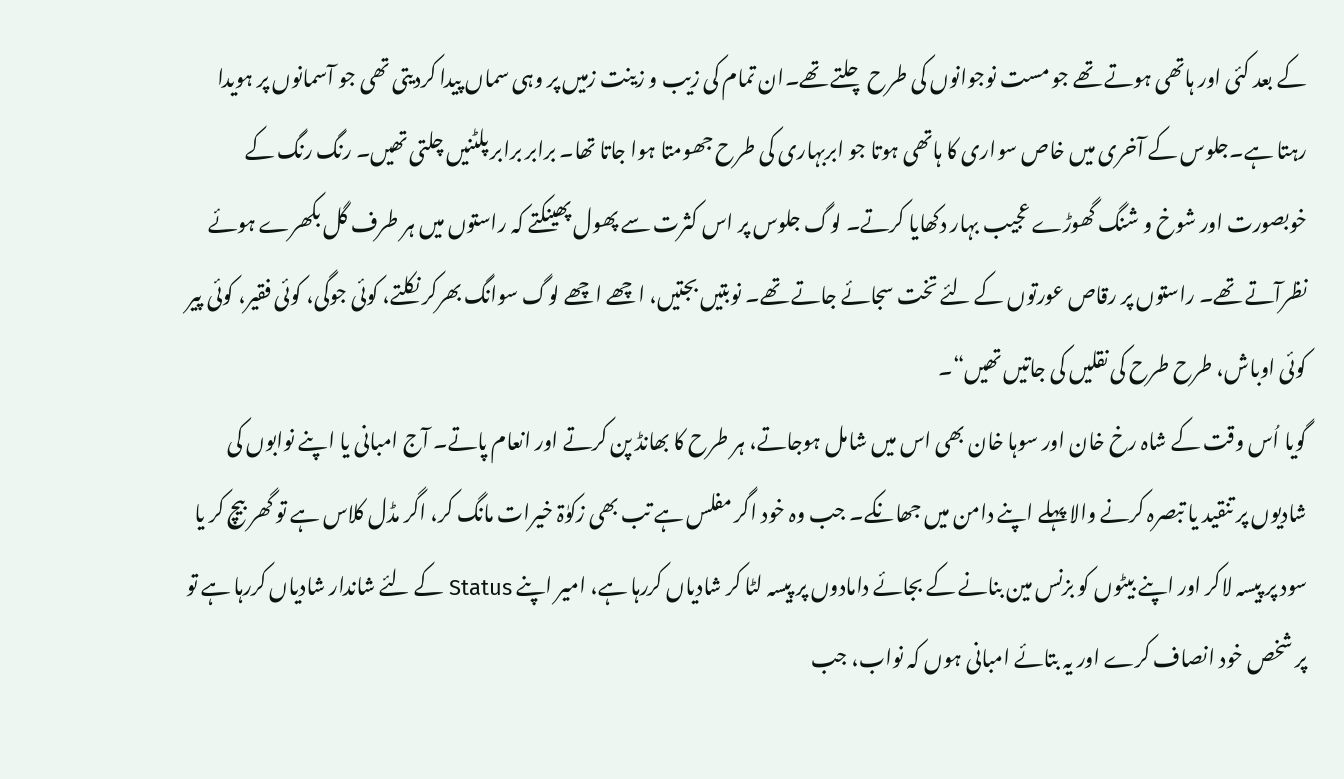کے بعد کئی اور ہاتھی ہوتے تھے جو مست نوجوانوں کی طرح چلتے تھے۔ان تمام کی زیب و زینت زمیں پر وہی سماں پیدا کردیتی تھی جو آسمانوں پر ہویدا رہتا ہے۔جلوس کے آخری میں خاص سواری کا ہاتھی ہوتا جو ابربہاری کی طرح جھومتا ہوا جاتا تھا۔ برابر برابر پلٹنیں چلتی تھیں۔ رنگ رنگ کے خوبصورت اور شوخ و شنگ گھوڑے عجیب بہار دکھایا کرتے۔ لوگ جلوس پر اس کثرت سے پھول پھینکتے کہ راستوں میں ہر طرف گل بکھرے ہوئے نظرآتے تھے۔ راستوں پر رقاص عورتوں کے لئے تخت سجائے جاتے تھے۔ نوبتیں بجتیں، اچھے اچھے لوگ سوانگ بھرکر نکلتے، کوئی جوگی، کوئی فقیر، کوئی پیر کوئی اوباش، طرح طرح کی نقلیں کی جاتیں تھیں“۔
گویا اُس وقت کے شاہ رخ خان اور سوہا خان بھی اس میں شامل ہوجاتے، ہر طرح کا بھانڈ پن کرتے اور انعام پاتے۔ آج امبانی یا اپنے نوابوں کی شادیوں پر تنقید یا تبصرہ کرنے والا پہلے اپنے دامن میں جھانکے۔ جب وہ خود اگر مفلس ہے تب بھی زکوٰۃ خیرات مانگ کر، اگر مڈل کلاس ہے تو گھر بیچ کر یا سود پر پیسہ لاکر اور اپنے بیٹوں کو بزنس مین بنانے کے بجائے دامادوں پر پیسہ لٹا کر شادیاں کررہا ہے، امیر اپنے Status کے لئے شاندار شادیاں کررہا ہے تو پر شخص خود انصاف کرے اور یہ بتائے امبانی ہوں کہ نواب، جب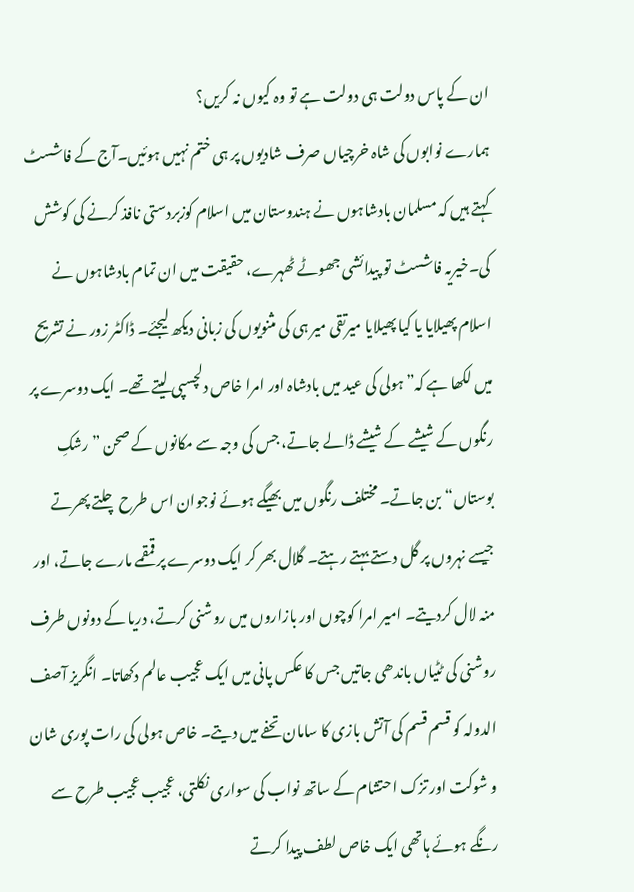ان کے پاس دولت ہی دولت ہے تو وہ کیوں نہ کریں؟
ہمارے نوابوں کی شاہ خرچیاں صرف شادیوں پر ہی ختم نہیں ہوئیں۔آج کے فاشسٹ کہتے ہیں کہ مسلمان بادشاہوں نے ہندوستان میں اسلام کوزبردستی نافذ کرنے کی کوشش کی۔خیریہ فاشسٹ تو پیدائشی جھوٹے ٹھہرے، حقیقت میں ان تمام بادشاہوں نے اسلام پھیلایا یا کیا پھیلایا میرتقی میر ہی کی مثنویوں کی زبانی دیکھ لیجئے۔ ڈاکٹر زور نے تشریح میں لکھا ہے کہ”ہولی کی عید میں بادشاہ اور امرا خاص دلچسپی لیتے تھے۔ ایک دوسرے پر رنگوں کے شیشے کے شیشے ڈالے جاتے، جس کی وجہ سے مکانوں کے صحن ”رشکِ بوستاں“ بن جاتے۔ مختلف رنگوں میں بھیگے ہوئے نوجوان اس طرح چلتے پھرتے جیسے نہروں پر گل دستے بہتے رہتے۔ گلال بھر کر ایک دوسرے پر قمقمے مارے جاتے، اور منہ لال کردیتے۔ امیر امرا کوچوں اور بازاروں میں روشنی کرتے، دریا کے دونوں طرف روشنی کی ٹٹیاں باندھی جاتیں جس کا عکس پانی میں ایک عجیب عالم دکھاتا۔ انگریز آصف الدولہ کو قسم قسم کی آتش بازی کا سامان تحفے میں دیتے۔ خاص ہولی کی رات پوری شان و شوکت اور تزک احتشام کے ساتھ نواب کی سواری نکلتی، عجیب عجیب طرح سے رنگے ہوئے ہاتھی ایک خاص لطف پیدا کرتے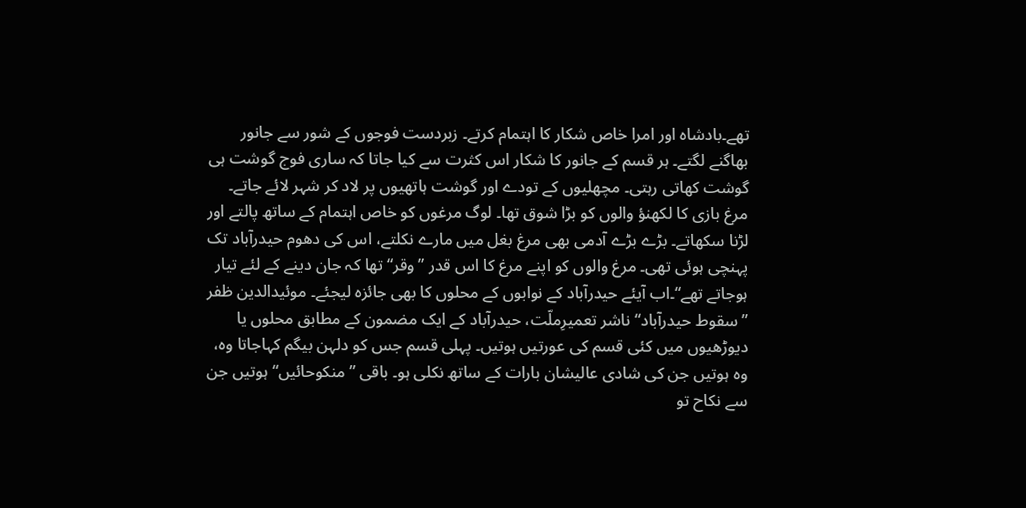تھے۔بادشاہ اور امرا خاص شکار کا اہتمام کرتے۔ زبردست فوجوں کے شور سے جانور بھاگنے لگتے۔ ہر قسم کے جانور کا شکار اس کثرت سے کیا جاتا کہ ساری فوج گوشت ہی گوشت کھاتی رہتی۔ مچھلیوں کے تودے اور گوشت ہاتھیوں پر لاد کر شہر لائے جاتے۔
مرغ بازی کا لکھنؤ والوں کو بڑا شوق تھا۔ لوگ مرغوں کو خاص اہتمام کے ساتھ پالتے اور لڑنا سکھاتے۔ بڑے بڑے آدمی بھی مرغ بغل میں مارے نکلتے، اس کی دھوم حیدرآباد تک پہنچی ہوئی تھی۔ مرغ والوں کو اپنے مرغ کا اس قدر ”وقر“ تھا کہ جان دینے کے لئے تیار ہوجاتے تھے“۔اب آیئے حیدرآباد کے نوابوں کے محلوں کا بھی جائزہ لیجئے۔ موئیدالدین ظفر ”سقوط حیدرآباد“ ناشر تعمیرِملّت، حیدرآباد کے ایک مضمون کے مطابق محلوں یا دیوڑھیوں میں کئی قسم کی عورتیں ہوتیں۔ پہلی قسم جس کو دلہن بیگم کہاجاتا وہ، وہ ہوتیں جن کی شادی عالیشان بارات کے ساتھ نکلی ہو۔ باقی ”منکوحائیں“ ہوتیں جن سے نکاح تو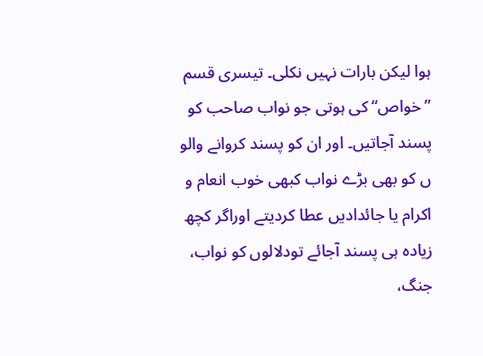ہوا لیکن بارات نہیں نکلی۔ تیسری قسم ”خواص“ کی ہوتی جو نواب صاحب کو پسند آجاتیں۔ اور ان کو پسند کروانے والو ں کو بھی بڑے نواب کبھی خوب انعام و اکرام یا جائدادیں عطا کردیتے اوراگر کچھ زیادہ ہی پسند آجائے تودلالوں کو نواب، جنگ،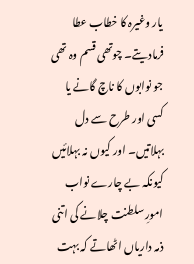یار وغیرہ کا خطاب عطا فرمادیتے۔ چوتھی قسم وہ تھی جو نوابوں کا ناچ گانے یا کسی اور طرح سے دل بہلاتیں۔ اور کیوں نہ بہلائیں کیونکہ بے چارے نواب امورِ سلطنت چلانے کی اتنی ذمہ داریاں اٹھاتے کہ بہت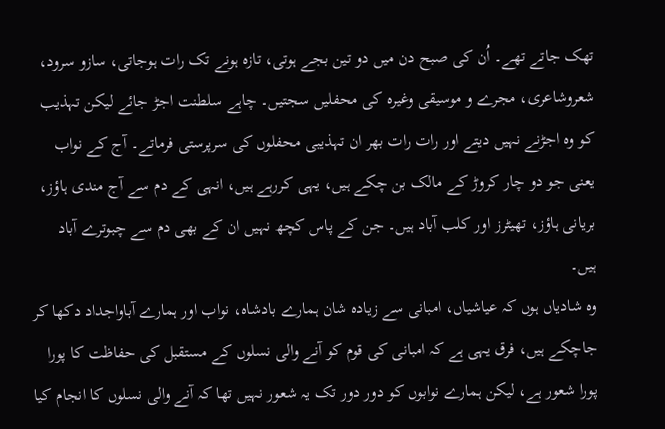تھک جاتے تھے۔ اُن کی صبح دن میں دو تین بجے ہوتی، تازہ ہونے تک رات ہوجاتی، سازو سرود، شعروشاعری، مجرے و موسیقی وغیرہ کی محفلیں سجتیں۔ چاہے سلطنت اجڑ جائے لیکن تہذیب کو وہ اجڑنے نہیں دیتے اور رات رات بھر ان تہذیبی محفلوں کی سرپرستی فرماتے۔ آج کے نواب یعنی جو دو چار کروڑ کے مالک بن چکے ہیں، یہی کررہے ہیں، انہی کے دم سے آج مندی ہاؤز، بریانی ہاؤز، تھیٹرز اور کلب آباد ہیں۔ جن کے پاس کچھ نہیں ان کے بھی دم سے چبوترے آباد ہیں۔
وہ شادیاں ہوں کہ عیاشیاں، امبانی سے زیادہ شان ہمارے بادشاہ، نواب اور ہمارے آباواجداد دکھا کر جاچکے ہیں، فرق یہی ہے کہ امبانی کی قوم کو آنے والی نسلوں کے مستقبل کی حفاظت کا پورا پورا شعور ہے، لیکن ہمارے نوابوں کو دور دور تک یہ شعور نہیں تھا کہ آنے والی نسلوں کا انجام کیا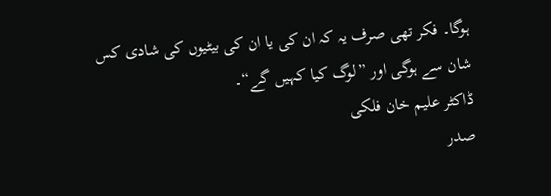ہوگا۔ فکر تھی صرف یہ کہ ان کی یا ان کی بیٹیوں کی شادی کس شان سے ہوگی اور ”لوگ کیا کہیں گے“۔
ڈاکٹر علیم خان فلکی
صدر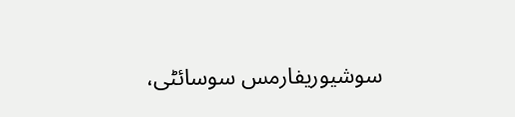سوشیوریفارمس سوسائٹی،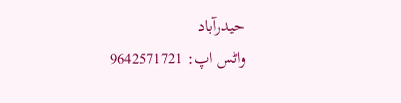حیدرآباد
واٹس اپ: 9642571721